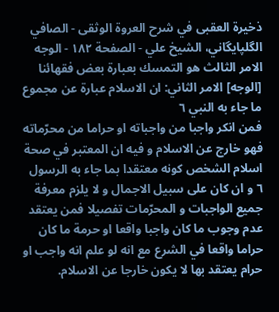ذخيرة العقبى في شرح العروة الوثقى - الصافي الگلپايگاني، الشيخ علي - الصفحة ١٨٢ - الوجه الامر الثالث هو التمسك بعبارة بعض فقهائنا
[الوجه] الامر الثاني: ان الاسلام عبارة عن مجموع ما جاء به النبي ٦
فمن انكر واجبا من واجباته او حراما من محرّماته فهو خارج عن الاسلام و فيه ان المعتبر في صحة اسلام الشخص كونه معتقدا بما جاء به الرسول ٦ و ان كان على سبيل الاجمال و لا يلزم معرفة جميع الواجبات و المحرّمات تفصيلا فمن يعتقد عدم وجوب ما كان واجبا واقعا او حرمة ما كان حراما واقعا في الشرع مع انه لو علم انه واجب او حرام يعتقد بها لا يكون خارجا عن الاسلام.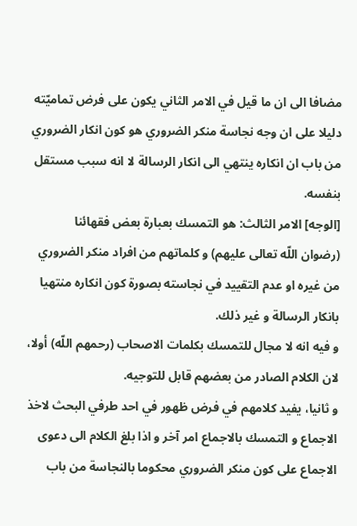مضافا الى ان ما قيل في الامر الثاني يكون على فرض تماميّته دليلا على ان وجه نجاسة منكر الضروري هو كون انكار الضروري من باب ان انكاره ينتهي الى انكار الرسالة لا انه سبب مستقل بنفسه.
[الوجه] الامر الثالث: هو التمسك بعبارة بعض فقهائنا
(رضوان اللّه تعالى عليهم) و كلماتهم من افراد منكر الضروري من غيره او عدم التقييد في نجاسته بصورة كون انكاره منتهيا بانكار الرسالة و غير ذلك.
و فيه انه لا مجال للتمسك بكلمات الاصحاب (رحمهم اللّه) أولا، لان الكلام الصادر من بعضهم قابل للتوجيه.
و ثانيا، يفيد كلامهم في فرض ظهور في احد طرفي البحث لاخذ الاجماع و التمسك بالاجماع امر آخر و اذا بلغ الكلام الى دعوى الاجماع على كون منكر الضروري محكوما بالنجاسة من باب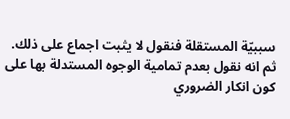سببيّة المستقلة فنقول لا يثبت اجماع على ذلك.
ثم انه نقول بعدم تمامية الوجوه المستدلة بها على كون انكار الضروري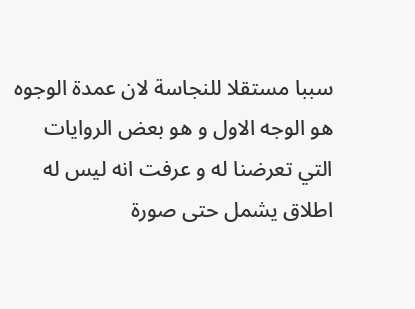سببا مستقلا للنجاسة لان عمدة الوجوه هو الوجه الاول و هو بعض الروايات التي تعرضنا له و عرفت انه ليس له اطلاق يشمل حتى صورة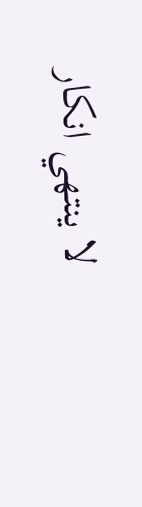لا ينتهي انكار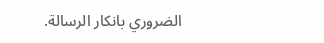الضروري بانكار الرسالة.